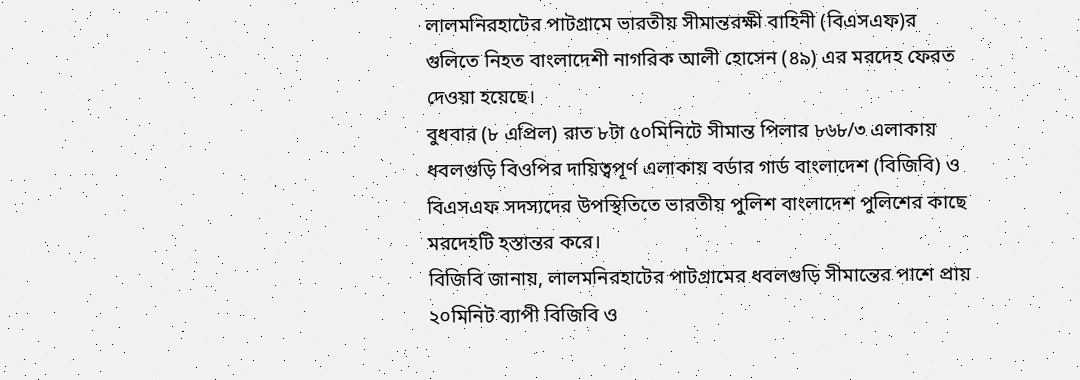লালমনিরহাটের পাটগ্রামে ভারতীয় সীমান্তরক্ষী বাহিনী (বিএসএফ)র গুলিতে নিহত বাংলাদেশী নাগরিক আলী হোসেন (৪৯) এর মরদেহ ফেরত দেওয়া হয়েছে।
বুধবার (৮ এপ্রিল) রাত ৮টা ৫০মিনিটে সীমান্ত পিলার ৮৬৮/৩ এলাকায় ধবলগুড়ি বিওপির দায়িত্বপূর্ণ এলাকায় বর্ডার গার্ড বাংলাদেশ (বিজিবি) ও বিএসএফ সদস্যদের উপস্থিতিতে ভারতীয় পুলিশ বাংলাদেশ পুলিশের কাছে মরদেহটি হস্তান্তর করে।
বিজিবি জানায়, লালমনিরহাটের পাটগ্রামের ধবলগুড়ি সীমান্তের পাশে প্রায় ২০মিনিট ব্যাপী বিজিবি ও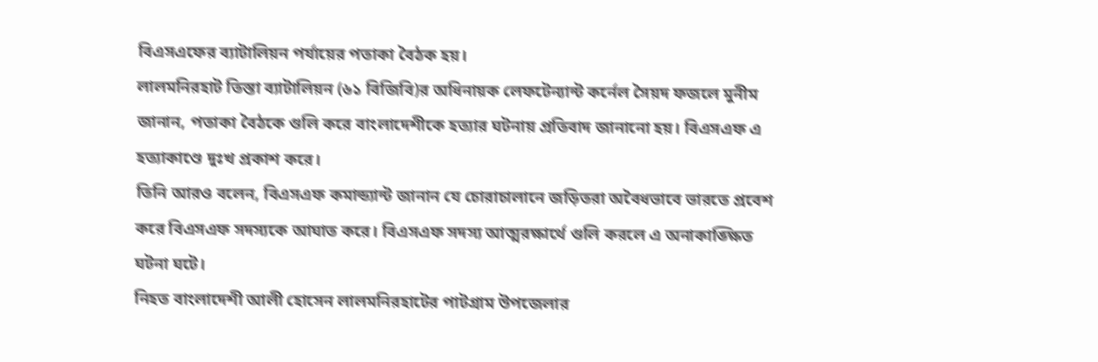বিএসএফের ব্যাটালিয়ন পর্যায়ের পতাকা বৈঠক হয়।
লালমনিরহাট তিস্তা ব্যাটালিয়ন (৬১ বিজিবি)র অধিনায়ক লেফটেন্যান্ট কর্নেল সৈয়দ ফজলে মুনীম জানান, পতাকা বৈঠকে গুলি করে বাংলাদেশীকে হত্যার ঘটনায় প্রতিবাদ জানানো হয়। বিএসএফ এ হত্যাকাণ্ডে দুঃখ প্রকাশ করে।
তিনি আরও বলেন, বিএসএফ কমান্ড্যান্ট জানান যে চোরাচালানে জড়িতরা অবৈধভাবে ভারতে প্রবেশ করে বিএসএফ সদস্যকে আঘাত করে। বিএসএফ সদস্য আত্মরক্ষার্থে গুলি করলে এ অনাকাঙ্ক্ষিত ঘটনা ঘটে।
নিহত বাংলাদেশী আলী হোসেন লালমনিরহাটের পাটগ্রাম উপজেলার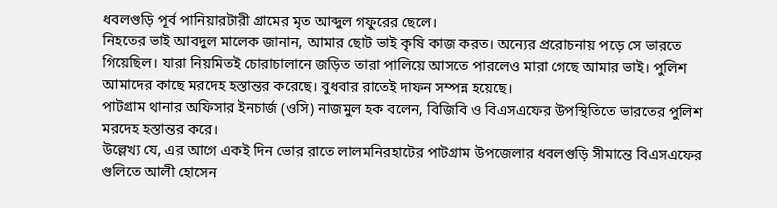ধবলগুড়ি পূর্ব পানিয়ারটারী গ্রামের মৃত আব্দুল গফুরের ছেলে।
নিহতের ভাই আবদুল মালেক জানান, আমার ছোট ভাই কৃষি কাজ করত। অন্যের প্ররোচনায় পড়ে সে ভারতে গিয়েছিল। যারা নিয়মিতই চোরাচালানে জড়িত তারা পালিয়ে আসতে পারলেও মারা গেছে আমার ভাই। পুলিশ আমাদের কাছে মরদেহ হস্তান্তর করেছে। বুধবার রাতেই দাফন সম্পন্ন হয়েছে।
পাটগ্রাম থানার অফিসার ইনচার্জ (ওসি) নাজমুল হক বলেন, বিজিবি ও বিএসএফের উপস্থিতিতে ভারতের পুলিশ মরদেহ হস্তান্তর করে।
উল্লেখ্য যে, এর আগে একই দিন ভোর রাতে লালমনিরহাটের পাটগ্রাম উপজেলার ধবলগুড়ি সীমান্তে বিএসএফের গুলিতে আলী হোসেন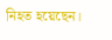নিহত হয়েছেন।